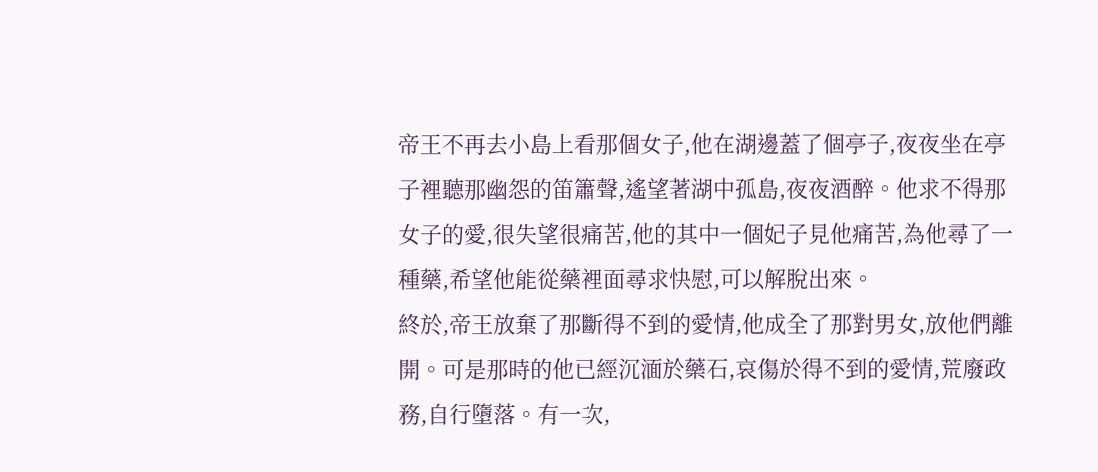帝王不再去小島上看那個女子,他在湖邊蓋了個亭子,夜夜坐在亭子裡聽那幽怨的笛簫聲,遙望著湖中孤島,夜夜酒醉。他求不得那女子的愛,很失望很痛苦,他的其中一個妃子見他痛苦,為他尋了一種藥,希望他能從藥裡面尋求快慰,可以解脫出來。
終於,帝王放棄了那斷得不到的愛情,他成全了那對男女,放他們離開。可是那時的他已經沉湎於藥石,哀傷於得不到的愛情,荒廢政務,自行墮落。有一次,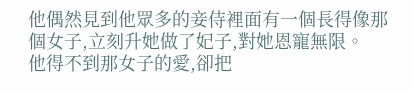他偶然見到他眾多的妾侍裡面有一個長得像那個女子,立刻升她做了妃子,對她恩寵無限。
他得不到那女子的愛,卻把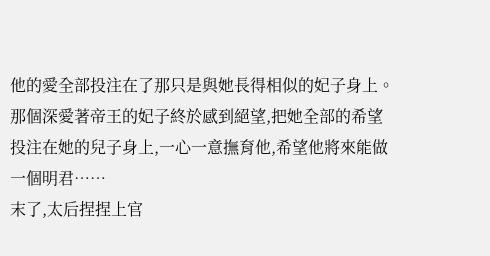他的愛全部投注在了那只是與她長得相似的妃子身上。那個深愛著帝王的妃子終於感到絕望,把她全部的希望投注在她的兒子身上,一心一意撫育他,希望他將來能做一個明君……
末了,太后捏捏上官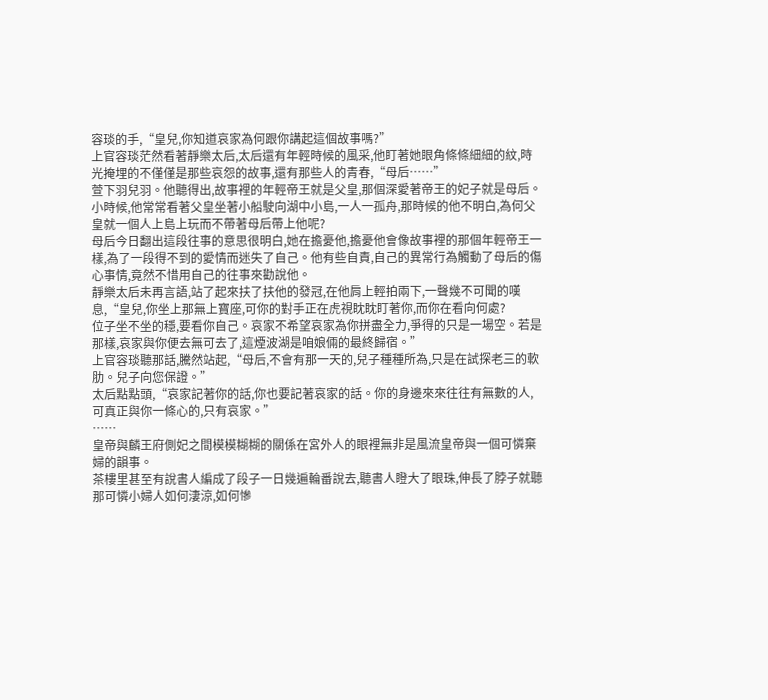容琰的手,“皇兒,你知道哀家為何跟你講起這個故事嗎?”
上官容琰茫然看著靜樂太后,太后還有年輕時候的風采,他盯著她眼角條條細細的紋,時光掩埋的不僅僅是那些哀怨的故事,還有那些人的青春,“母后……”
萱下羽兒羽。他聽得出,故事裡的年輕帝王就是父皇,那個深愛著帝王的妃子就是母后。小時候,他常常看著父皇坐著小船駛向湖中小島,一人一孤舟,那時候的他不明白,為何父皇就一個人上島上玩而不帶著母后帶上他呢?
母后今日翻出這段往事的意思很明白,她在擔憂他,擔憂他會像故事裡的那個年輕帝王一樣,為了一段得不到的愛情而迷失了自己。他有些自責,自己的異常行為觸動了母后的傷心事情,竟然不惜用自己的往事來勸說他。
靜樂太后未再言語,站了起來扶了扶他的發冠,在他肩上輕拍兩下,一聲幾不可聞的嘆息,“皇兒,你坐上那無上寶座,可你的對手正在虎視眈眈盯著你,而你在看向何處?
位子坐不坐的穩,要看你自己。哀家不希望哀家為你拼盡全力,爭得的只是一場空。若是那樣,哀家與你便去無可去了,這煙波湖是咱娘倆的最終歸宿。”
上官容琰聽那話,騰然站起,“母后,不會有那一天的,兒子種種所為,只是在試探老三的軟肋。兒子向您保證。”
太后點點頭,“哀家記著你的話,你也要記著哀家的話。你的身邊來來往往有無數的人,可真正與你一條心的,只有哀家。”
……
皇帝與麟王府側妃之間模模糊糊的關係在宮外人的眼裡無非是風流皇帝與一個可憐棄婦的韻事。
茶樓里甚至有說書人編成了段子一日幾遍輪番說去,聽書人瞪大了眼珠,伸長了脖子就聽那可憐小婦人如何淒涼,如何慘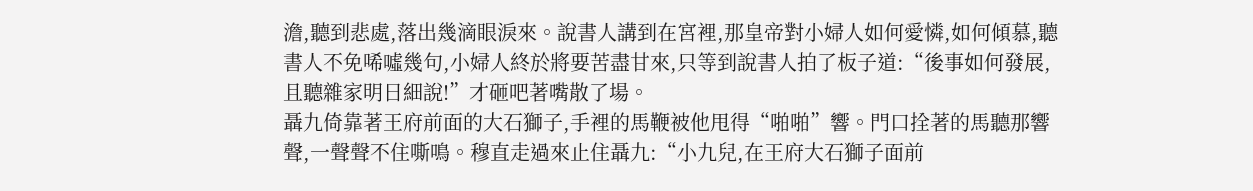澹,聽到悲處,落出幾滴眼淚來。說書人講到在宮裡,那皇帝對小婦人如何愛憐,如何傾慕,聽書人不免唏噓幾句,小婦人終於將要苦盡甘來,只等到說書人拍了板子道:“後事如何發展,且聽雜家明日細說!”才砸吧著嘴散了場。
聶九倚靠著王府前面的大石獅子,手裡的馬鞭被他甩得“啪啪”響。門口拴著的馬聽那響聲,一聲聲不住嘶鳴。穆直走過來止住聶九:“小九兒,在王府大石獅子面前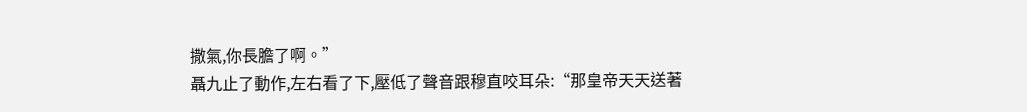撒氣,你長膽了啊。”
聶九止了動作,左右看了下,壓低了聲音跟穆直咬耳朵:“那皇帝天天送著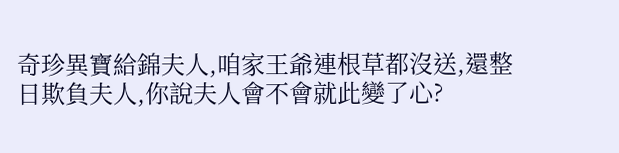奇珍異寶給錦夫人,咱家王爺連根草都沒送,還整日欺負夫人,你說夫人會不會就此變了心?